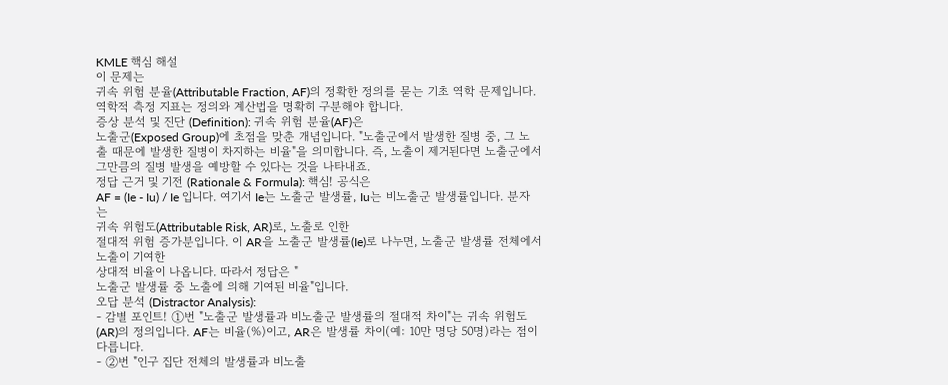KMLE 핵심 해설
이 문제는
귀속 위험 분율(Attributable Fraction, AF)의 정확한 정의를 묻는 기초 역학 문제입니다. 역학적 측정 지표는 정의와 계산법을 명확히 구분해야 합니다.
증상 분석 및 진단 (Definition): 귀속 위험 분율(AF)은
노출군(Exposed Group)에 초점을 맞춘 개념입니다. "노출군에서 발생한 질병 중, 그 노출 때문에 발생한 질병이 차지하는 비율"을 의미합니다. 즉, 노출이 제거된다면 노출군에서 그만큼의 질병 발생을 예방할 수 있다는 것을 나타내죠.
정답 근거 및 기전 (Rationale & Formula): 핵심! 공식은
AF = (Ie - Iu) / Ie 입니다. 여기서 Ie는 노출군 발생률, Iu는 비노출군 발생률입니다. 분자는
귀속 위험도(Attributable Risk, AR)로, 노출로 인한
절대적 위험 증가분입니다. 이 AR을 노출군 발생률(Ie)로 나누면, 노출군 발생률 전체에서 노출이 기여한
상대적 비율이 나옵니다. 따라서 정답은 "
노출군 발생률 중 노출에 의해 기여된 비율"입니다.
오답 분석 (Distractor Analysis):
- 감별 포인트! ①번 "노출군 발생률과 비노출군 발생률의 절대적 차이"는 귀속 위험도(AR)의 정의입니다. AF는 비율(%)이고, AR은 발생률 차이(예: 10만 명당 50명)라는 점이 다릅니다.
- ②번 "인구 집단 전체의 발생률과 비노출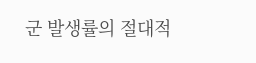군 발생률의 절대적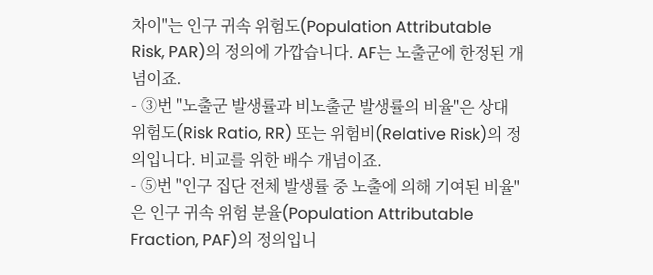차이"는 인구 귀속 위험도(Population Attributable Risk, PAR)의 정의에 가깝습니다. AF는 노출군에 한정된 개념이죠.
- ③번 "노출군 발생률과 비노출군 발생률의 비율"은 상대 위험도(Risk Ratio, RR) 또는 위험비(Relative Risk)의 정의입니다. 비교를 위한 배수 개념이죠.
- ⑤번 "인구 집단 전체 발생률 중 노출에 의해 기여된 비율"은 인구 귀속 위험 분율(Population Attributable Fraction, PAF)의 정의입니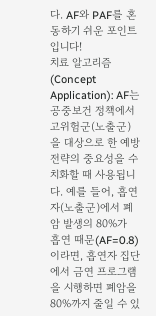다. AF와 PAF를 혼동하기 쉬운 포인트입니다!
치료 알고리즘 (Concept Application): AF는 공중보건 정책에서
고위험군(노출군)을 대상으로 한 예방 전략의 중요성을 수치화할 때 사용됩니다. 예를 들어, 흡연자(노출군)에서 폐암 발생의 80%가 흡연 때문(AF=0.8)이라면, 흡연자 집단에서 금연 프로그램을 시행하면 폐암을 80%까지 줄일 수 있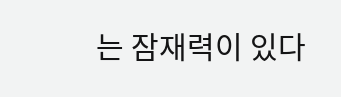는 잠재력이 있다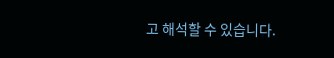고 해석할 수 있습니다.